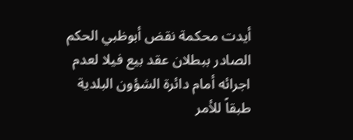أيدت محكمة نقض أبوظبي الحكم الصادر ببطلان عقد بيع فيلا لعدم اجرائه أمام دائرة الشؤون البلدية طبقاً للأمر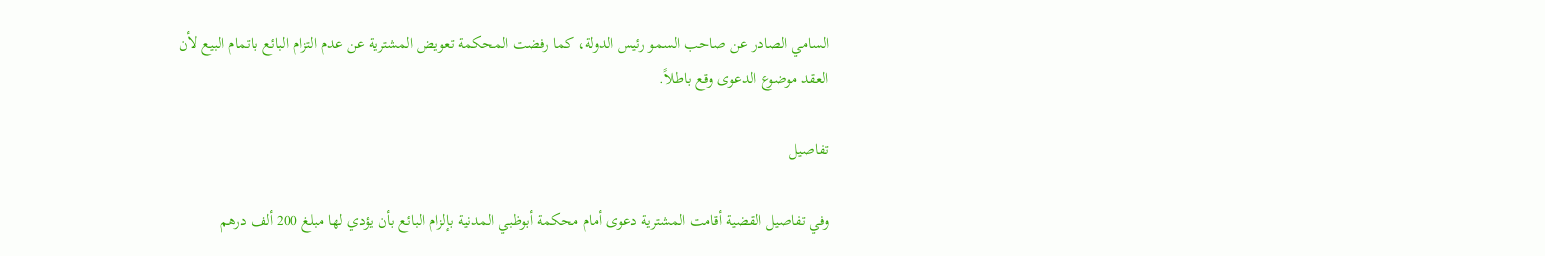السامي الصادر عن صاحب السمو رئيس الدولة، كما رفضت المحكمة تعويض المشترية عن عدم التزام البائع باتمام البيع لأن العقد موضوع الدعوى وقع باطلاً.

تفاصيل

وفي تفاصيل القضية أقامت المشترية دعوى أمام محكمة أبوظبي المدنية بإلزام البائع بأن يؤدي لها مبلغ 200 ألف درهم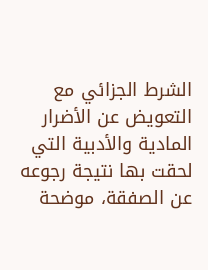الشرط الجزائي مع التعويض عن الأضرار المادية والأدبية التي لحقت بها نتيجة رجوعه عن الصفقة، موضحة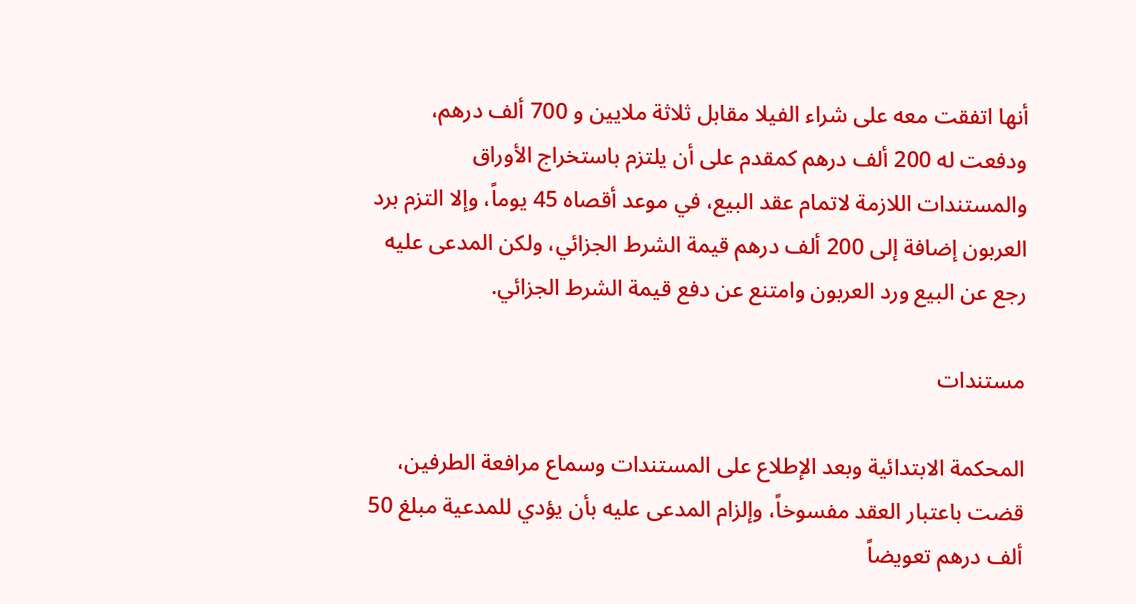أنها اتفقت معه على شراء الفيلا مقابل ثلاثة ملايين و 700 ألف درهم، ودفعت له 200 ألف درهم كمقدم على أن يلتزم باستخراج الأوراق والمستندات اللازمة لاتمام عقد البيع، في موعد أقصاه 45 يوماً، وإلا التزم برد العربون إضافة إلى 200 ألف درهم قيمة الشرط الجزائي، ولكن المدعى عليه رجع عن البيع ورد العربون وامتنع عن دفع قيمة الشرط الجزائي.

مستندات

المحكمة الابتدائية وبعد الإطلاع على المستندات وسماع مرافعة الطرفين، قضت باعتبار العقد مفسوخاً، وإلزام المدعى عليه بأن يؤدي للمدعية مبلغ 50 ألف درهم تعويضاً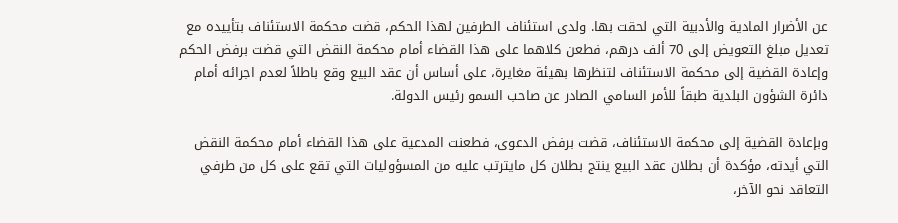عن الأضرار المادية والأدبية التي لحقت بها. ولدى استئناف الطرفين لهذا الحكم، قضت محكمة الاستئناف بتأييده مع تعديل مبلغ التعويض إلى 70 ألف درهم، فطعن كلاهما على هذا القضاء أمام محكمة النقض التي قضت برفض الحكم وإعادة القضية إلى محكمة الاستئناف لتنظرها بهيئة مغايرة، على أساس أن عقد البيع وقع باطلاً لعدم اجرائه أمام دائرة الشؤون البلدية طبقاً للأمر السامي الصادر عن صاحب السمو رئيس الدولة.

وبإعادة القضية إلى محكمة الاستئناف، قضت برفض الدعوى، فطعنت المدعية على هذا القضاء أمام محكمة النقض التي أيدته، مؤكدة أن بطلان عقد البيع ينتج بطلان كل مايترتب عليه من المسؤوليات التي تقع على كل من طرفي التعاقد نحو الآخر،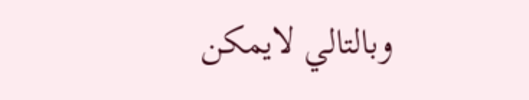وبالتالي لايمكن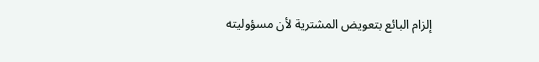إلزام البائع بتعويض المشترية لأن مسؤوليته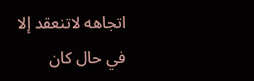اتجاهه لاتنعقد إلا في حال كان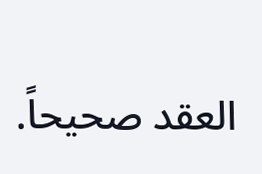العقد صحيحاً.